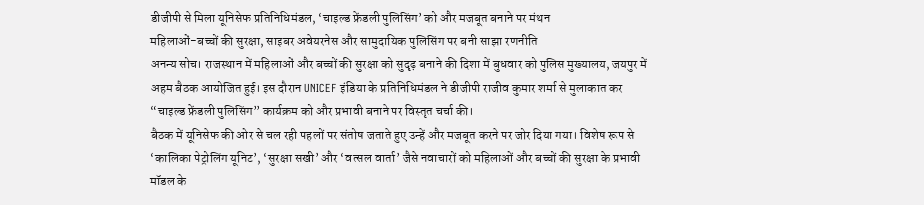डीजीपी से मिला यूनिसेफ प्रतिनिधिमंडल, ‘चाइल्ड फ्रेंडली पुलिसिंग’ को और मजबूत बनाने पर मंथन
महिलाओं-बच्चों की सुरक्षा, साइबर अवेयरनेस और सामुदायिक पुलिसिंग पर बनी साझा रणनीति
अनन्य सोच। राजस्थान में महिलाओं और बच्चों की सुरक्षा को सुदृढ़ बनाने की दिशा में बुधवार को पुलिस मुख्यालय, जयपुर में अहम बैठक आयोजित हुई। इस दौरान UNICEF इंडिया के प्रतिनिधिमंडल ने डीजीपी राजीव कुमार शर्मा से मुलाकात कर “चाइल्ड फ्रेंडली पुलिसिंग” कार्यक्रम को और प्रभावी बनाने पर विस्तृत चर्चा की।
बैठक में यूनिसेफ की ओर से चल रही पहलों पर संतोष जताते हुए उन्हें और मजबूत करने पर जोर दिया गया। विशेष रूप से ‘कालिका पेट्रोलिंग यूनिट’, ‘सुरक्षा सखी’ और ‘वत्सल वार्ता’ जैसे नवाचारों को महिलाओं और बच्चों की सुरक्षा के प्रभावी मॉडल के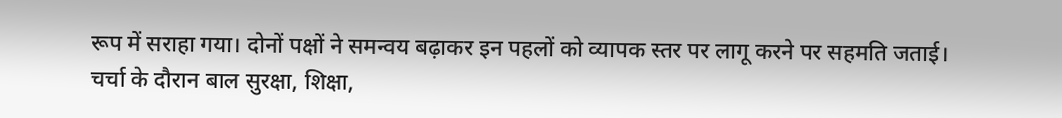रूप में सराहा गया। दोनों पक्षों ने समन्वय बढ़ाकर इन पहलों को व्यापक स्तर पर लागू करने पर सहमति जताई।
चर्चा के दौरान बाल सुरक्षा, शिक्षा,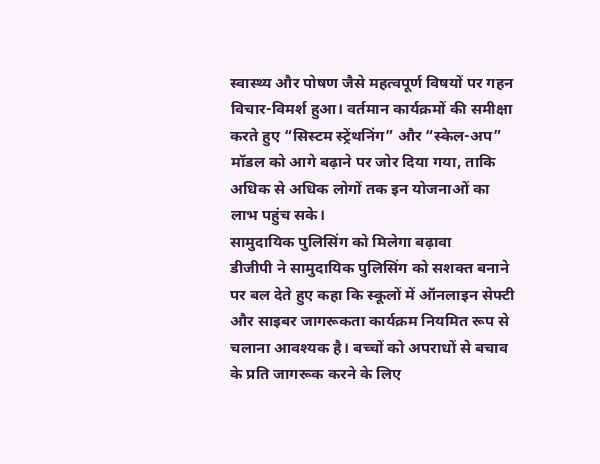स्वास्थ्य और पोषण जैसे महत्वपूर्ण विषयों पर गहन विचार-विमर्श हुआ। वर्तमान कार्यक्रमों की समीक्षा करते हुए “सिस्टम स्ट्रेंथनिंग” और “स्केल-अप” मॉडल को आगे बढ़ाने पर जोर दिया गया, ताकि अधिक से अधिक लोगों तक इन योजनाओं का लाभ पहुंच सके।
सामुदायिक पुलिसिंग को मिलेगा बढ़ावा
डीजीपी ने सामुदायिक पुलिसिंग को सशक्त बनाने पर बल देते हुए कहा कि स्कूलों में ऑनलाइन सेफ्टी और साइबर जागरूकता कार्यक्रम नियमित रूप से चलाना आवश्यक है। बच्चों को अपराधों से बचाव के प्रति जागरूक करने के लिए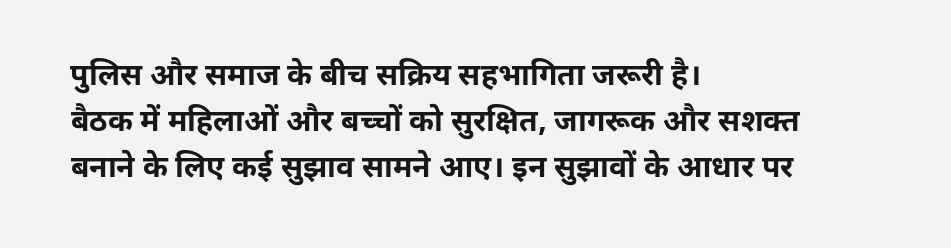पुलिस और समाज के बीच सक्रिय सहभागिता जरूरी है।
बैठक में महिलाओं और बच्चों को सुरक्षित, जागरूक और सशक्त बनाने के लिए कई सुझाव सामने आए। इन सुझावों के आधार पर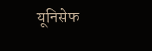यूनिसेफ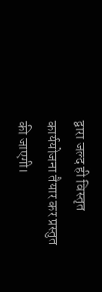द्वारा जल्द ही विस्तृत कार्ययोजना तैयार कर प्रस्तुत की जाएगी।